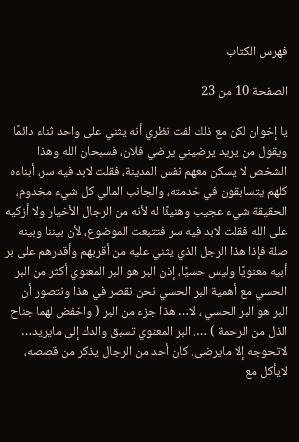فهرس الكتاب

الصفحة 10 من 23

يا إخوان لكن مع ذلك لفت نظري أنه يثني على واحد ثناء دائمًا ويقول من يريد يرضيني يرضي فلان، فسبحان الله وهذا الشخص لا يسكن معهم نفس المدينة، فقلت لابد فيه سر، أبناءه كلهم يتسابقون في خدمته، والجانب المالي كل شيء مخدوم، الحقيقة شيء عجيب وهنيئًا له لأنه من الرجال الأخيار ولا أزكيه على الله فقلت لابد فيه سر فتتبعت الموضوع، لأن بيننا وبينه صلة فإذا هذا الرجل الذي يثني عليه من أقربهم وأقدرهم على بر أبيه معنويًا وليس حسيًا، إذن البر هو البر المعنوي أكثر من البر الحسي مع أهمية البر الحسي نحن نقصر في هذا ونتصور أن البر هو البر الحسي ، لا… هذا جزء من البر ( واخفض لهما جناح الذل من الرحمة ) …. البر المعنوي تسبق والدك إلى مايريد… لاتحوجه إلا مايرضى. كان أحد من الرجال يذكر من قصصه، لايأكل مع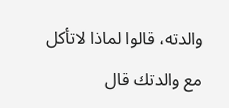والدته، قالوا لماذا لاتأكل مع والدتك قال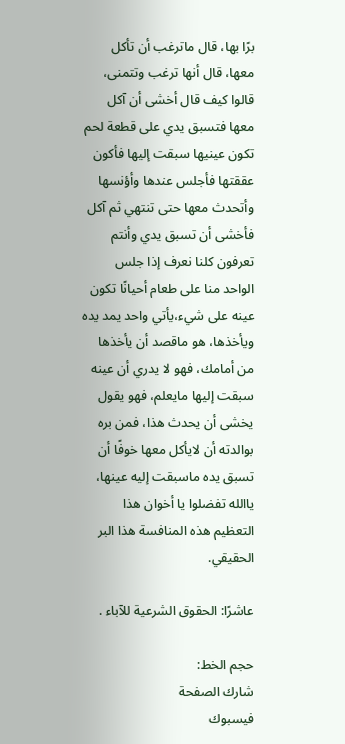برًا بها، قال ماترغب أن تأكل معها، قال أنها ترغب وتتمنى، قالوا كيف قال أخشى أن آكل معها فتسبق يدي على قطعة لحم تكون عينيها سبقت إليها فأكون عققتها فأجلس عندها وأؤنسها وأتحدث معها حتى تنتهي ثم آكل فأخشى أن تسبق يدي وأنتم تعرفون كلنا نعرف إذا جلس الواحد منا على طعام أحيانًا تكون عينه على شيء،يأتي واحد يمد يده ويأخذها، هو ماقصد أن يأخذها من أمامك، فهو لا يدري أن عينه سبقت إليها مايعلم، فهو يقول يخشى أن يحدث هذا، فمن بره بوالدته أن لايأكل معها خوفًا أن تسبق يده ماسبقت إليه عينها، ياالله تفضلوا يا أخوان هذا التعظيم هذه المنافسة هذا البر الحقيقي.

عاشرًا: الحقوق الشرعية للآباء .

حجم الخط:
شارك الصفحة
فيسبوك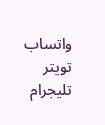واتساب تويتر تليجرام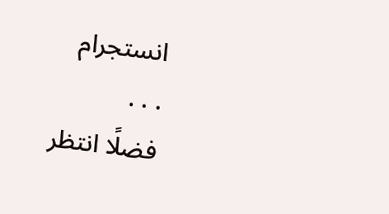انستجرام
. . .
فضلًا انتظر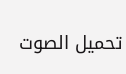تحميل الصوت